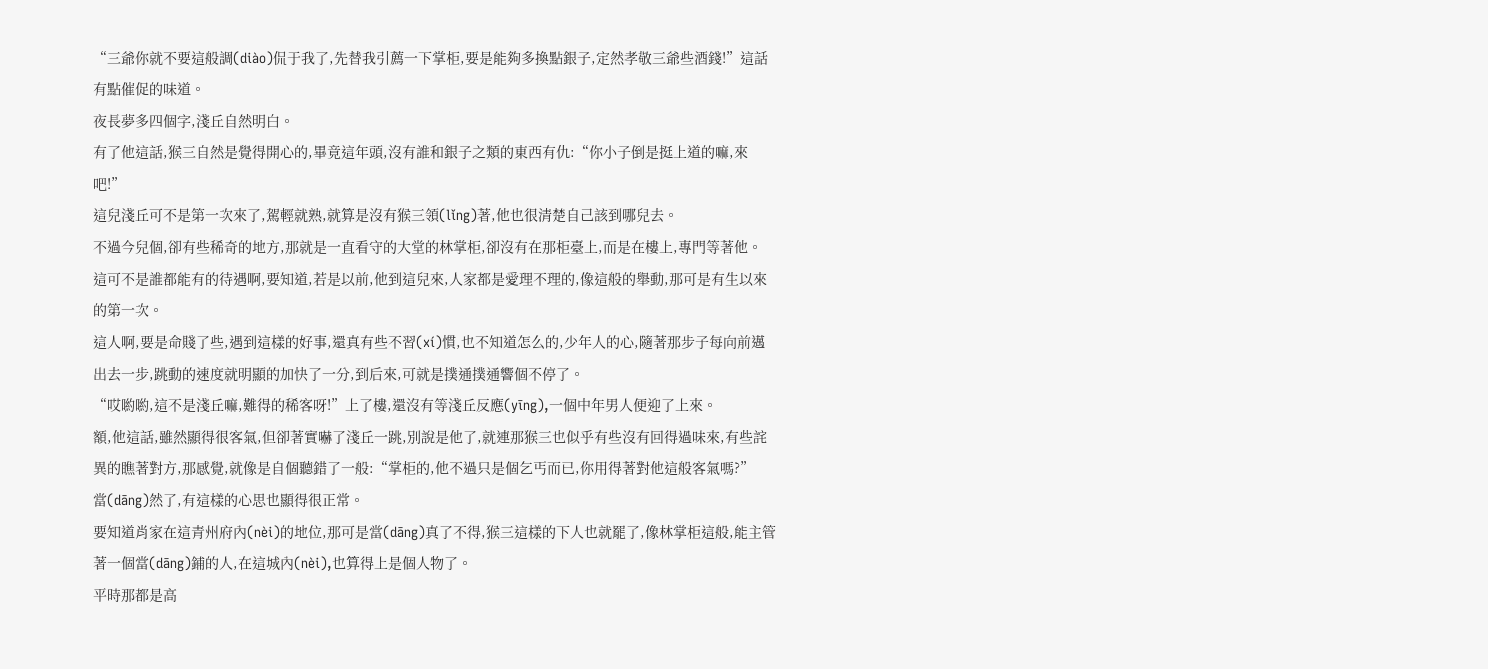“三爺你就不要這般調(diào)侃于我了,先替我引薦一下掌柜,要是能夠多換點銀子,定然孝敬三爺些酒錢!”這話有點催促的味道。
夜長夢多四個字,淺丘自然明白。
有了他這話,猴三自然是覺得開心的,畢竟這年頭,沒有誰和銀子之類的東西有仇:“你小子倒是挺上道的嘛,來吧!”
這兒淺丘可不是第一次來了,駕輕就熟,就算是沒有猴三領(lǐng)著,他也很清楚自己該到哪兒去。
不過今兒個,卻有些稀奇的地方,那就是一直看守的大堂的林掌柜,卻沒有在那柜臺上,而是在樓上,專門等著他。
這可不是誰都能有的待遇啊,要知道,若是以前,他到這兒來,人家都是愛理不理的,像這般的舉動,那可是有生以來的第一次。
這人啊,要是命賤了些,遇到這樣的好事,還真有些不習(xí)慣,也不知道怎么的,少年人的心,隨著那步子每向前邁出去一步,跳動的速度就明顯的加快了一分,到后來,可就是撲通撲通響個不停了。
“哎喲喲,這不是淺丘嘛,難得的稀客呀!”上了樓,還沒有等淺丘反應(yīng),一個中年男人便迎了上來。
額,他這話,雖然顯得很客氣,但卻著實嚇了淺丘一跳,別說是他了,就連那猴三也似乎有些沒有回得過味來,有些詫異的瞧著對方,那感覺,就像是自個聽錯了一般:“掌柜的,他不過只是個乞丐而已,你用得著對他這般客氣嗎?”
當(dāng)然了,有這樣的心思也顯得很正常。
要知道肖家在這青州府內(nèi)的地位,那可是當(dāng)真了不得,猴三這樣的下人也就罷了,像林掌柜這般,能主管著一個當(dāng)鋪的人,在這城內(nèi),也算得上是個人物了。
平時那都是高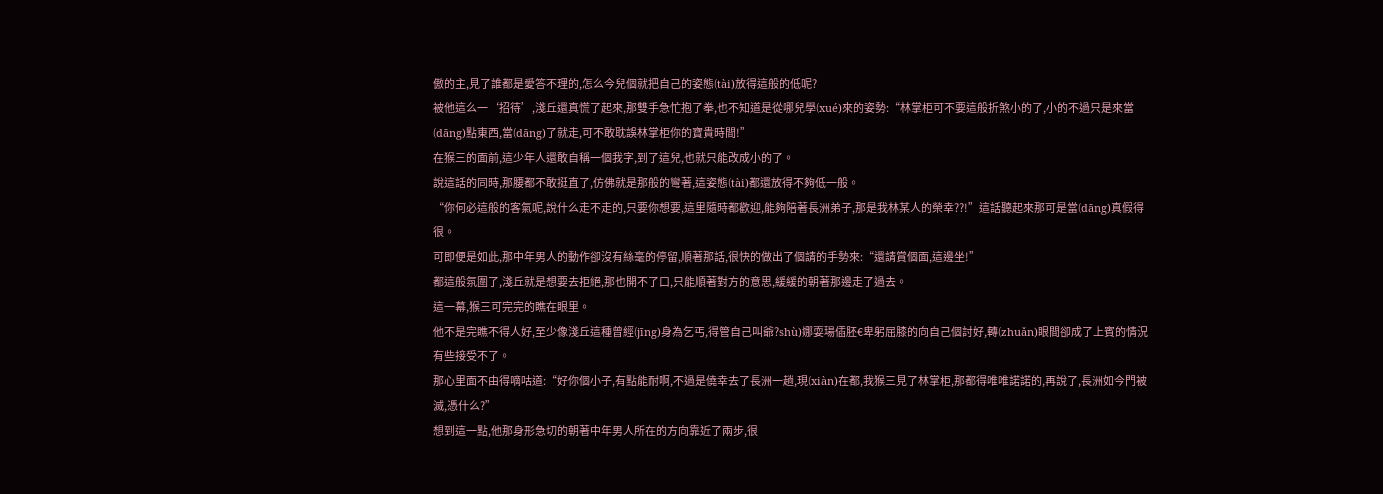傲的主,見了誰都是愛答不理的,怎么今兒個就把自己的姿態(tài)放得這般的低呢?
被他這么一‘招待’,淺丘還真慌了起來,那雙手急忙抱了拳,也不知道是從哪兒學(xué)來的姿勢:“林掌柜可不要這般折煞小的了,小的不過只是來當(dāng)點東西,當(dāng)了就走,可不敢耽誤林掌柜你的寶貴時間!”
在猴三的面前,這少年人還敢自稱一個我字,到了這兒,也就只能改成小的了。
說這話的同時,那腰都不敢挺直了,仿佛就是那般的彎著,這姿態(tài)都還放得不夠低一般。
“你何必這般的客氣呢,說什么走不走的,只要你想要,這里隨時都歡迎,能夠陪著長洲弟子,那是我林某人的榮幸??!”這話聽起來那可是當(dāng)真假得很。
可即便是如此,那中年男人的動作卻沒有絲毫的停留,順著那話,很快的做出了個請的手勢來:“還請賞個面,這邊坐!”
都這般氛圍了,淺丘就是想要去拒絕,那也開不了口,只能順著對方的意思,緩緩的朝著那邊走了過去。
這一幕,猴三可完完的瞧在眼里。
他不是完瞧不得人好,至少像淺丘這種曾經(jīng)身為乞丐,得管自己叫爺?shù)娜耍瑒偛胚€卑躬屈膝的向自己個討好,轉(zhuǎn)眼間卻成了上賓的情況有些接受不了。
那心里面不由得嘀咕道:“好你個小子,有點能耐啊,不過是僥幸去了長洲一趟,現(xiàn)在都,我猴三見了林掌柜,那都得唯唯諾諾的,再說了,長洲如今門被滅,憑什么?”
想到這一點,他那身形急切的朝著中年男人所在的方向靠近了兩步,很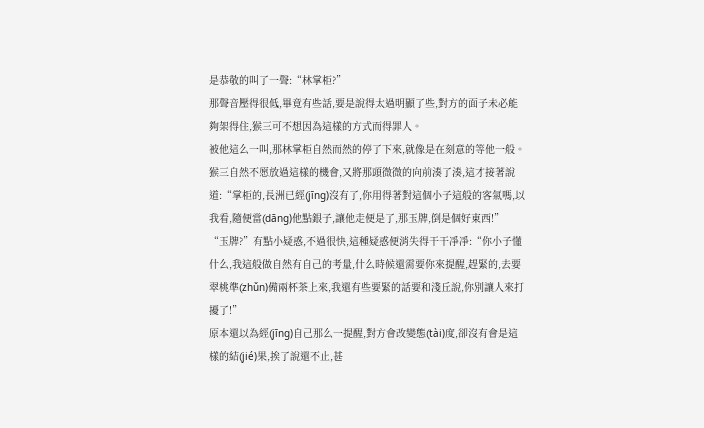是恭敬的叫了一聲:“林掌柜?”
那聲音壓得很低,畢竟有些話,要是說得太過明顯了些,對方的面子未必能夠架得住,猴三可不想因為這樣的方式而得罪人。
被他這么一叫,那林掌柜自然而然的停了下來,就像是在刻意的等他一般。
猴三自然不愿放過這樣的機會,又將那頭微微的向前湊了湊,這才接著說道:“掌柜的,長洲已經(jīng)沒有了,你用得著對這個小子這般的客氣嗎,以我看,隨便當(dāng)他點銀子,讓他走便是了,那玉牌,倒是個好東西!”
“玉牌?”有點小疑惑,不過很快,這種疑惑便消失得干干凈凈:“你小子懂什么,我這般做自然有自己的考量,什么時候還需要你來提醒,趕緊的,去要翠桃準(zhǔn)備兩杯茶上來,我還有些要緊的話要和淺丘說,你別讓人來打擾了!”
原本還以為經(jīng)自己那么一提醒,對方會改變態(tài)度,卻沒有會是這樣的結(jié)果,挨了說還不止,甚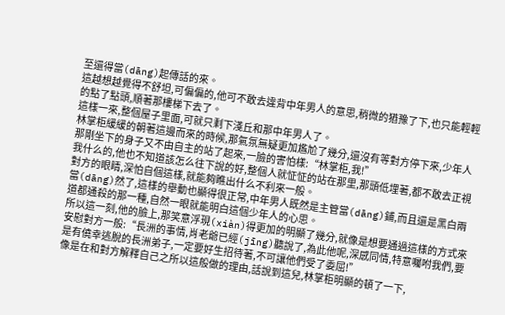至還得當(dāng)起傳話的來。
這越想越覺得不舒坦,可偏偏的,他可不敢去違背中年男人的意思,稍微的猶豫了下,也只能輕輕的點了點頭,順著那樓梯下去了。
這樣一來,整個屋子里面,可就只剩下淺丘和那中年男人了。
林掌柜緩緩的朝著這邊而來的時候,那氣氛無疑更加尷尬了幾分,還沒有等對方停下來,少年人那剛坐下的身子又不由自主的站了起來,一臉的害怕樣:“林掌柜,我!”
我什么的,他也不知道該怎么往下說的好,整個人就怔怔的站在那里,那頭低埋著,都不敢去正視對方的眼睛,深怕自個這樣,就能夠瞧出什么不利來一般。
當(dāng)然了,這樣的舉動也顯得很正常,中年男人既然是主管當(dāng)鋪,而且還是黑白兩道都通殺的那一種,自然一眼就能明白這個少年人的心思。
所以這一刻,他的臉上,那笑意浮現(xiàn)得更加的明顯了幾分,就像是想要通過這樣的方式來安慰對方一般:“長洲的事情,肖老爺已經(jīng)聽說了,為此他呢,深感同情,特意囑咐我們,要是有僥幸逃脫的長洲弟子,一定要好生招待著,不可讓他們受了委屈!”
像是在和對方解釋自己之所以這般做的理由,話說到這兒,林掌柜明顯的頓了一下,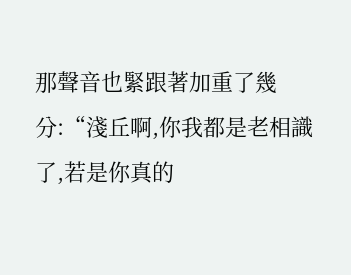那聲音也緊跟著加重了幾分:“淺丘啊,你我都是老相識了,若是你真的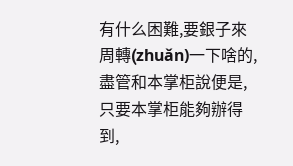有什么困難,要銀子來周轉(zhuǎn)一下啥的,盡管和本掌柜說便是,只要本掌柜能夠辦得到,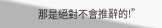那是絕對不會推辭的!”